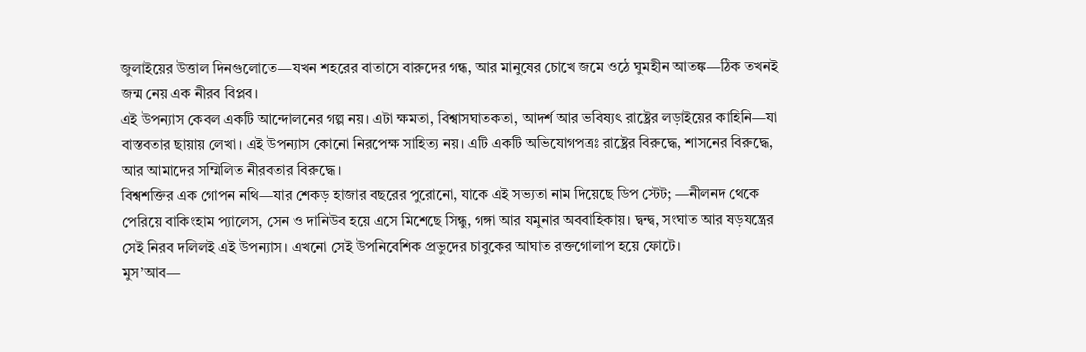জুলাইয়ের উত্তাল দিনগুলোতে—যখন শহরের বাতাসে বারুদের গন্ধ, আর মানুষের চোখে জমে ওঠে ঘুমহীন আতঙ্ক—ঠিক তখনই জন্ম নেয় এক নীরব বিপ্লব।
এই উপন্যাস কেবল একটি আন্দোলনের গল্প নয়। এটা ক্ষমতা, বিশ্বাসঘাতকতা, আদর্শ আর ভবিষ্যৎ রাষ্ট্রের লড়াইয়ের কাহিনি—যা বাস্তবতার ছায়ায় লেখা। এই উপন্যাস কোনো নিরপেক্ষ সাহিত্য নয়। এটি একটি অভিযোগপত্রঃ রাষ্ট্রের বিরুদ্ধে, শাসনের বিরুদ্ধে, আর আমাদের সম্মিলিত নীরবতার বিরুদ্ধে।
বিশ্বশক্তির এক গোপন নথি—যার শেকড় হাজার বছরের পুরোনো, যাকে এই সভ্যতা নাম দিয়েছে ডিপ স্টেট; —নীলনদ থেকে পেরিয়ে বাকিংহাম প্যালেস, সেন ও দানিউব হয়ে এসে মিশেছে সিন্ধু, গঙ্গা আর যমুনার অববাহিকায়। দ্বন্দ্ব, সংঘাত আর ষড়যন্ত্রের সেই নিরব দলিলই এই উপন্যাস। এখনো সেই উপনিবেশিক প্রভুদের চাবুকের আঘাত রক্তগোলাপ হয়ে ফোটে।
মুস’আব—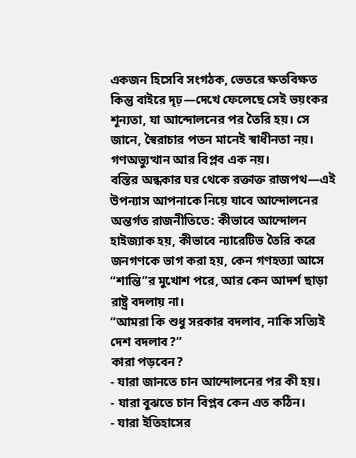একজন হিসেবি সংগঠক, ভেতরে ক্ষতবিক্ষত কিন্তু বাইরে দৃঢ়—দেখে ফেলেছে সেই ভয়ংকর শূন্যতা, যা আন্দোলনের পর তৈরি হয়। সে জানে, স্বৈরাচার পতন মানেই স্বাধীনতা নয়। গণঅভ্যুত্থান আর বিপ্লব এক নয়।
বস্তির অন্ধকার ঘর থেকে রক্তাক্ত রাজপথ—এই উপন্যাস আপনাকে নিয়ে যাবে আন্দোলনের অন্তর্গত রাজনীতিতে: কীভাবে আন্দোলন হাইজ্যাক হয়, কীভাবে ন্যারেটিভ তৈরি করে জনগণকে ভাগ করা হয়, কেন গণহত্যা আসে “শান্তি”র মুখোশ পরে, আর কেন আদর্শ ছাড়া রাষ্ট্র বদলায় না।
“আমরা কি শুধু সরকার বদলাব, নাকি সত্যিই দেশ বদলাব?”
কারা পড়বেন?
- যারা জানতে চান আন্দোলনের পর কী হয়।
- যারা বুঝতে চান বিপ্লব কেন এত কঠিন।
- যারা ইতিহাসের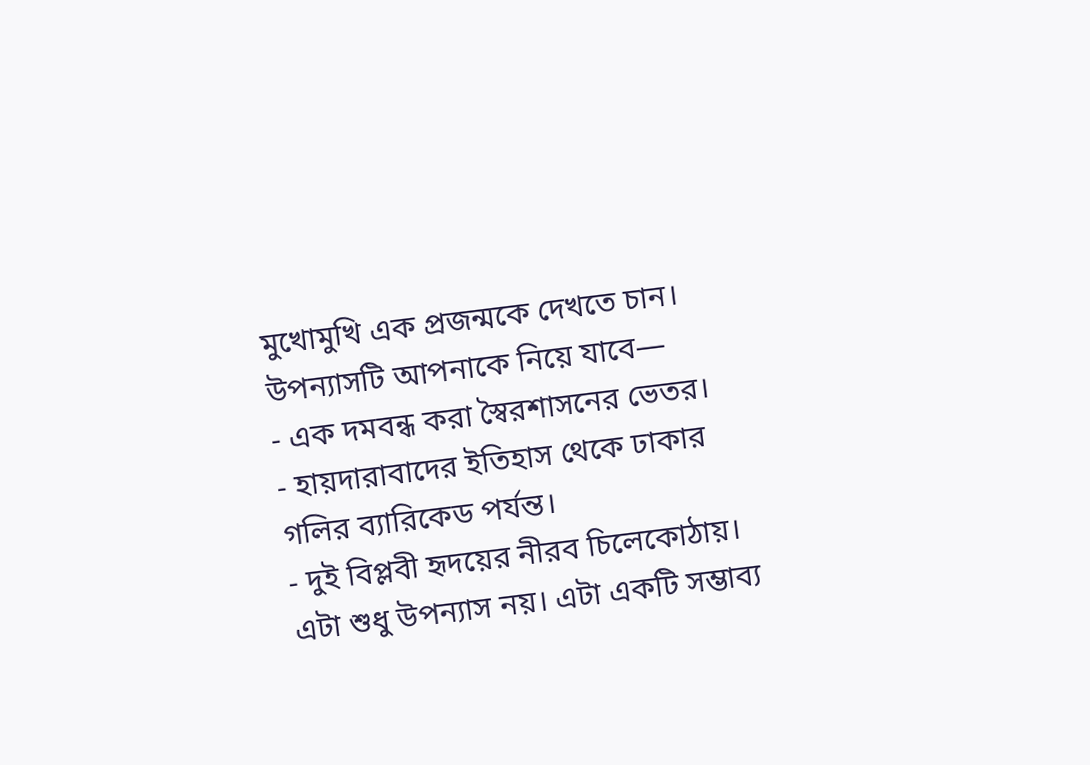মুখোমুখি এক প্রজন্মকে দেখতে চান।
উপন্যাসটি আপনাকে নিয়ে যাবে—
- এক দমবন্ধ করা স্বৈরশাসনের ভেতর।
- হায়দারাবাদের ইতিহাস থেকে ঢাকার গলির ব্যারিকেড পর্যন্ত।
- দুই বিপ্লবী হৃদয়ের নীরব চিলেকোঠায়।
এটা শুধু উপন্যাস নয়। এটা একটি সম্ভাব্য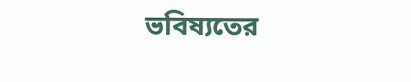ভবিষ্যতের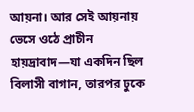আয়না। আর সেই আয়নায় ভেসে ওঠে প্রাচীন হায়দ্রাবাদ—যা একদিন ছিল বিলাসী বাগান, তারপর ঢুকে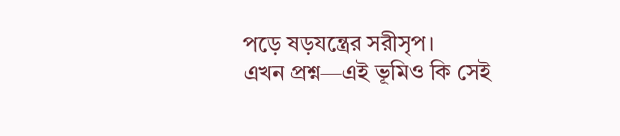পড়ে ষড়যন্ত্রের সরীসৃপ।
এখন প্রশ্ন—এই ভূমিও কি সেই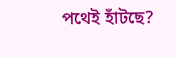পথেই হাঁটছে?